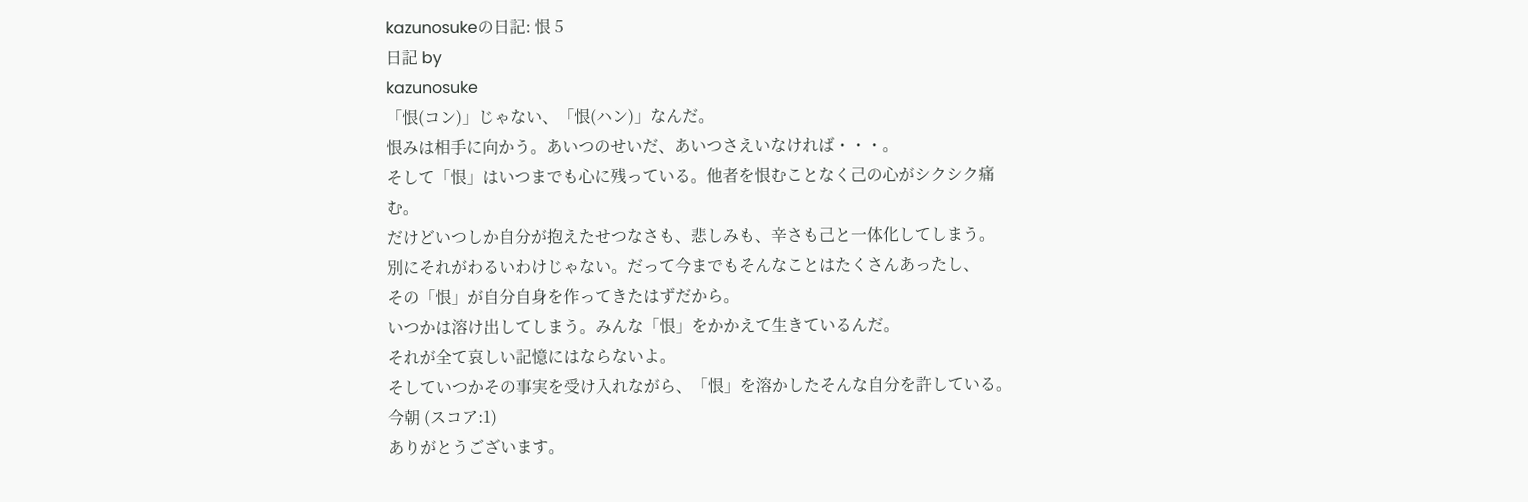kazunosukeの日記: 恨 5
日記 by
kazunosuke
「恨(コン)」じゃない、「恨(ハン)」なんだ。
恨みは相手に向かう。あいつのせいだ、あいつさえいなければ・・・。
そして「恨」はいつまでも心に残っている。他者を恨むことなく己の心がシクシク痛む。
だけどいつしか自分が抱えたせつなさも、悲しみも、辛さも己と一体化してしまう。
別にそれがわるいわけじゃない。だって今までもそんなことはたくさんあったし、
その「恨」が自分自身を作ってきたはずだから。
いつかは溶け出してしまう。みんな「恨」をかかえて生きているんだ。
それが全て哀しい記憶にはならないよ。
そしていつかその事実を受け入れながら、「恨」を溶かしたそんな自分を許している。
今朝 (スコア:1)
ありがとうございます。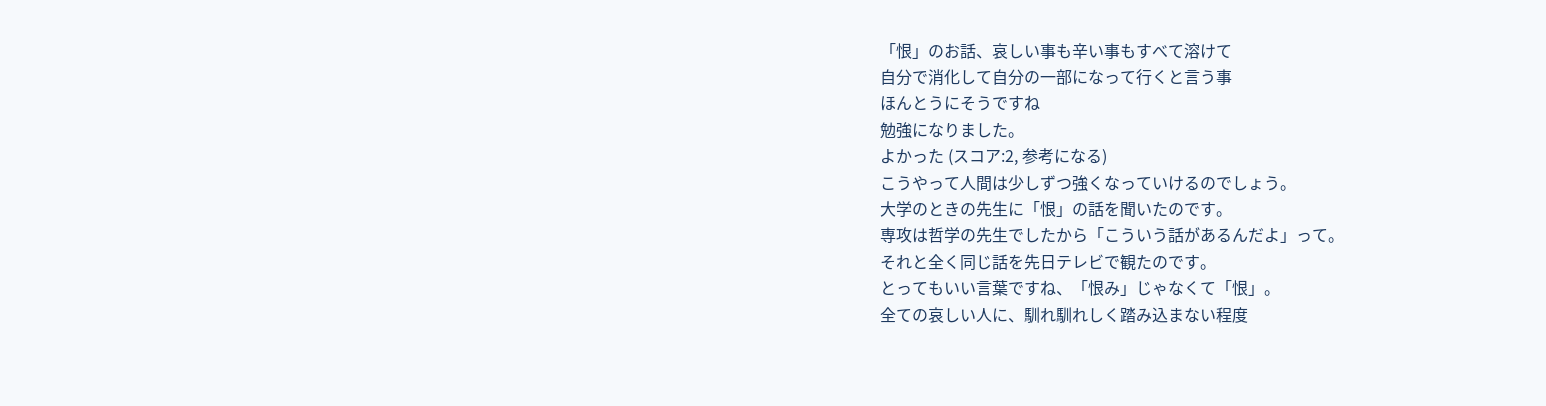「恨」のお話、哀しい事も辛い事もすべて溶けて
自分で消化して自分の一部になって行くと言う事
ほんとうにそうですね
勉強になりました。
よかった (スコア:2, 参考になる)
こうやって人間は少しずつ強くなっていけるのでしょう。
大学のときの先生に「恨」の話を聞いたのです。
専攻は哲学の先生でしたから「こういう話があるんだよ」って。
それと全く同じ話を先日テレビで観たのです。
とってもいい言葉ですね、「恨み」じゃなくて「恨」。
全ての哀しい人に、馴れ馴れしく踏み込まない程度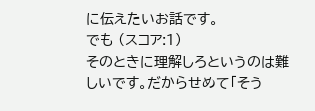に伝えたいお話です。
でも (スコア:1)
そのときに理解しろというのは難しいです。だからせめて「そう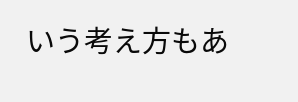いう考え方もあ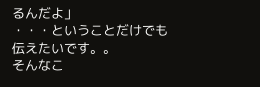るんだよ」
・・・ということだけでも伝えたいです。。
そんなこ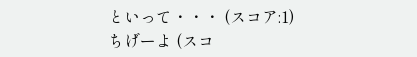といって・・・ (スコア:1)
ちげーよ (スコ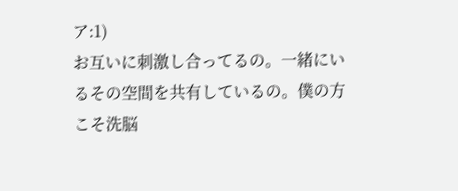ア:1)
お互いに刺激し合ってるの。一緒にいるその空間を共有しているの。僕の方こそ洗脳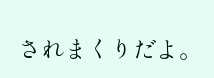されまくりだよ。